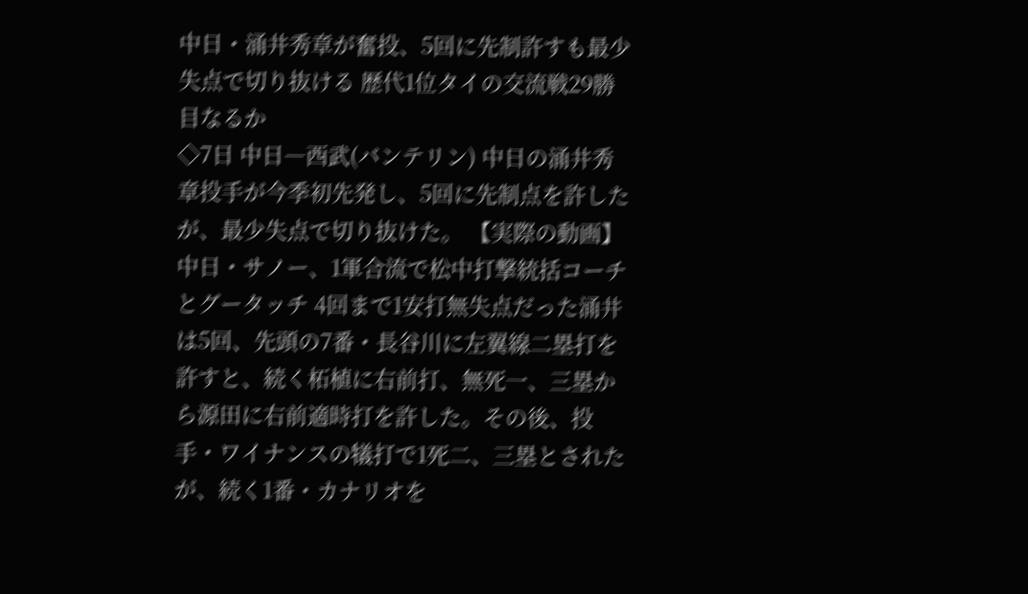中日・涌井秀章が奮投、5回に先制許すも最少失点で切り抜ける 歴代1位タイの交流戦29勝目なるか
◇7日 中日―西武(バンテリン) 中日の涌井秀章投手が今季初先発し、5回に先制点を許したが、最少失点で切り抜けた。 【実際の動画】中日・サノー、1軍合流で松中打撃統括コーチとグータッチ 4回まで1安打無失点だった涌井は5回、先頭の7番・長谷川に左翼線二塁打を許すと、続く柘植に右前打、無死一、三塁から源田に右前適時打を許した。その後、投手・ワイナンスの犠打で1死二、三塁とされたが、続く1番・カナリオを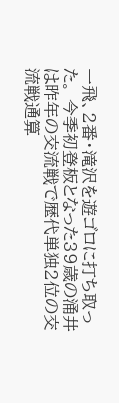一飛、2番・滝沢を遊ゴロに打ち取った。 今季初登板となった39歳の涌井は昨年の交流戦で歴代単独2位の交流戦通算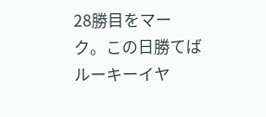28勝目をマーク。この日勝てばルーキーイヤ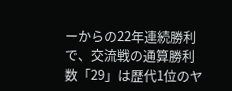ーからの22年連続勝利で、交流戦の通算勝利数「29」は歴代1位のヤ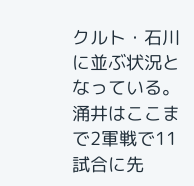クルト・石川に並ぶ状況となっている。 涌井はここまで2軍戦で11試合に先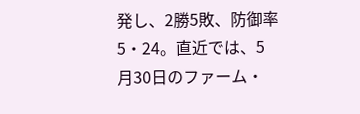発し、2勝5敗、防御率5・24。直近では、5月30日のファーム・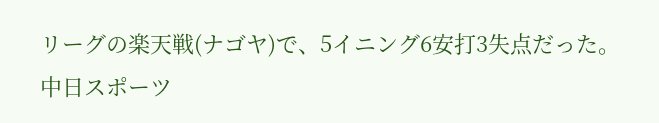リーグの楽天戦(ナゴヤ)で、5イニング6安打3失点だった。
中日スポーツ